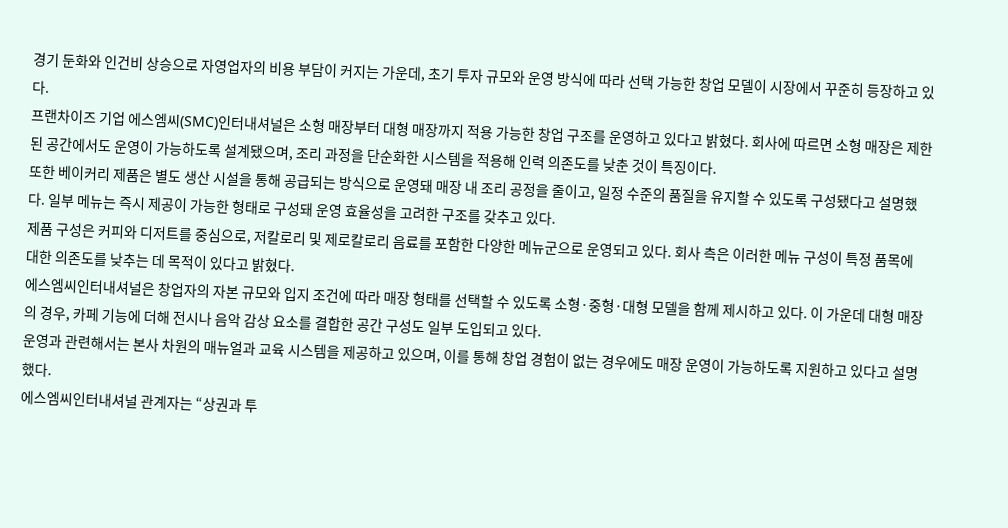경기 둔화와 인건비 상승으로 자영업자의 비용 부담이 커지는 가운데, 초기 투자 규모와 운영 방식에 따라 선택 가능한 창업 모델이 시장에서 꾸준히 등장하고 있다.
프랜차이즈 기업 에스엠씨(SMC)인터내셔널은 소형 매장부터 대형 매장까지 적용 가능한 창업 구조를 운영하고 있다고 밝혔다. 회사에 따르면 소형 매장은 제한된 공간에서도 운영이 가능하도록 설계됐으며, 조리 과정을 단순화한 시스템을 적용해 인력 의존도를 낮춘 것이 특징이다.
또한 베이커리 제품은 별도 생산 시설을 통해 공급되는 방식으로 운영돼 매장 내 조리 공정을 줄이고, 일정 수준의 품질을 유지할 수 있도록 구성됐다고 설명했다. 일부 메뉴는 즉시 제공이 가능한 형태로 구성돼 운영 효율성을 고려한 구조를 갖추고 있다.
제품 구성은 커피와 디저트를 중심으로, 저칼로리 및 제로칼로리 음료를 포함한 다양한 메뉴군으로 운영되고 있다. 회사 측은 이러한 메뉴 구성이 특정 품목에 대한 의존도를 낮추는 데 목적이 있다고 밝혔다.
에스엠씨인터내셔널은 창업자의 자본 규모와 입지 조건에 따라 매장 형태를 선택할 수 있도록 소형·중형·대형 모델을 함께 제시하고 있다. 이 가운데 대형 매장의 경우, 카페 기능에 더해 전시나 음악 감상 요소를 결합한 공간 구성도 일부 도입되고 있다.
운영과 관련해서는 본사 차원의 매뉴얼과 교육 시스템을 제공하고 있으며, 이를 통해 창업 경험이 없는 경우에도 매장 운영이 가능하도록 지원하고 있다고 설명했다.
에스엠씨인터내셔널 관계자는 “상권과 투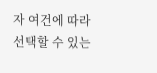자 여건에 따라 선택할 수 있는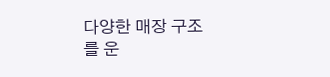다양한 매장 구조를 운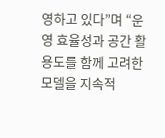영하고 있다”며 “운영 효율성과 공간 활용도를 함께 고려한 모델을 지속적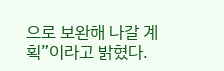으로 보완해 나갈 계획”이라고 밝혔다.